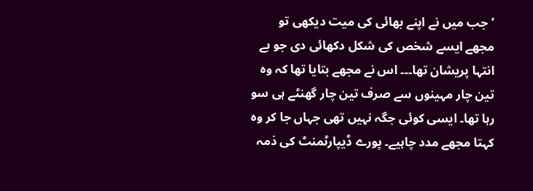’جب میں نے اپنے بھائی کی میت دیکھی تو مجھے ایسے شخص کی شکل دکھائی دی جو بے انتہا پریشان تھا۔۔۔ اس نے مجھے بتایا تھا کہ وہ تین چار مہینوں سے صرف تین چار گھنٹے ہی سو رہا تھا۔ ایسی کوئی جگہ نہیں تھی جہاں جا کر وہ کہتا مجھے مدد چاہیے۔ پورے ڈیپارٹمنٹ کی ذمہ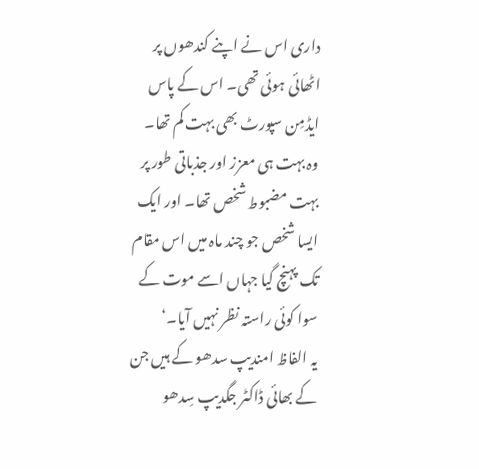داری اس نے اپنے کندھوں پر اٹھائی ہوئی تھی۔ اس کے پاس ایڈمِن سپورٹ بھی بہت کم تھا۔ وہ بہت ہی معزز اور جذباتی طور پر بہت مضبوط شخص تھا۔ اور ایک ایسا شخص جو چند ماہ میں اس مقام تک پہنچ گیا جہاں اسے موت کے سوا کوئی راستہ نظر نہیں آیا۔‘
یہ الفاظ امندیپ سدھو کے ہیں جن کے بھائی ڈاکٹر جگدیپ سِدھو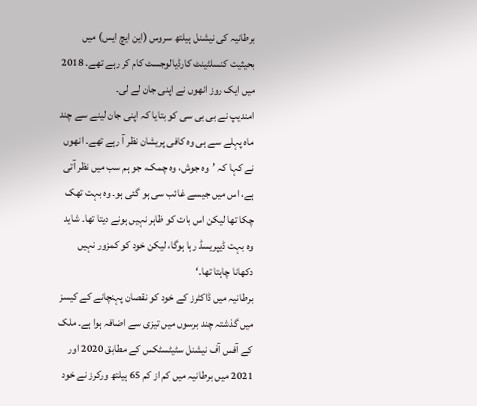برطانیہ کی نیشنل ہیلتھ سروس (این ایچ ایس) میں بحیثیت کنسلٹینٹ کارڈیالوجسٹ کام کر رہے تھے۔ 2018 میں ایک روز انھوں نے اپنی جان لے لی۔
امندیپ نے بی بی سی کو بتایا کہ اپنی جان لینے سے چند ماہ پہلے سے ہی وہ کافی پریشان نظر آ رہے تھے۔ انھوں نے کہا کہ ’وہ جوش، وہ چمک، جو ہم سب میں نظر آتی ہے، اس میں جیسے غائب سی ہو گئی ہو۔ وہ بہت تھک چکا تھا لیکن اس بات کو ظاہر نہیں ہونے دیتا تھا۔ شاید وہ بہت ڈیپریسڈ رہا ہوگا، لیکن خود کو کمزور نہیں دکھانا چاہتا تھا۔‘
برطانیہ میں ڈاکٹرز کے خود کو نقصان پہنچانے کے کیسز میں گذشتہ چند برسوں میں تیزی سے اضافہ ہوا ہے۔ ملک کے آفس آف نیشنل سٹیٹسٹکس کے مطابق 2020 اور 2021 میں برطانیہ میں کم از کم 65 ہیلتھ ورکرز نے خود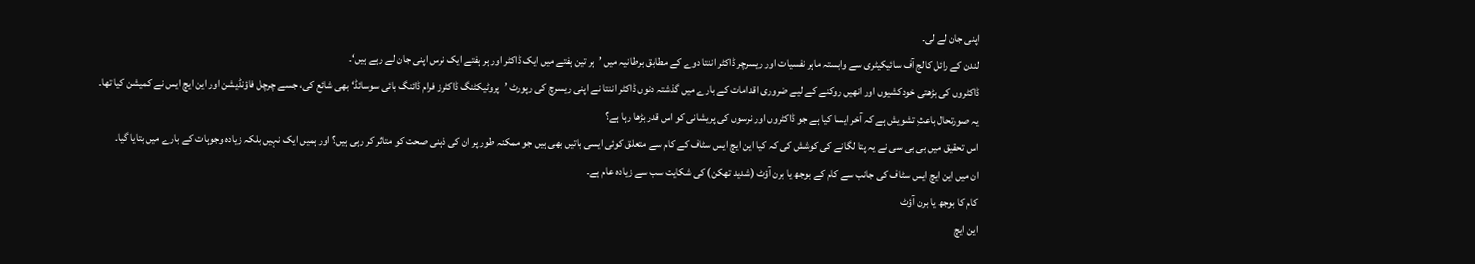اپنی جان لے لی۔
لندن کے رائل کالج آف سائیکیٹری سے وابستہ ماہر نفسیات اور ریسرچر ڈاکٹر اننتا دوے کے مطابق برطانیہ میں ’ہر تین ہفتے میں ایک ڈاکٹر اور ہر ہفتے ایک نرس اپنی جان لے رہے ہیں‘۔
ڈاکٹروں کی بڑھتی خودکشیوں اور انھیں روکنے کے لیے ضروری اقدامات کے بارے میں گذشتہ دنوں ڈاکٹر اننتا نے اپنی ریسرچ کی رپورٹ ’پروٹیکٹنگ ڈاکٹرز فرام ڈائنگ بائی سوسائڈ‘ بھی شائع کی، جسے چرچل فاؤنڈیشن اور این ایچ ایس نے کمیشن کیا تھا۔
یہ صورتحال باعثِ تشویش ہے کہ آخر ایسا کیا ہے جو ڈاکٹروں اور نرسوں کی پریشانی کو اس قدر بڑھا رہا ہے؟
اس تحقیق میں بی بی سی نے یہ پتا لگانے کی کوشش کی کہ کیا این ایچ ایس سٹاف کے کام سے متعلق کوئی ایسی باتیں بھی ہیں جو ممکنہ طور پر ان کی ذہنی صحت کو متاثر کر رہی ہیں؟ اور ہمیں ایک نہیں بلکہ زیادہ وجوہات کے بارے میں بتایا گیا۔
ان میں این ایچ ایس سٹاف کی جانب سے کام کے بوجھ یا برن آؤٹ (شدید تھکن) کی شکایت سب سے زیادہ عام ہے۔
کام کا بوجھ یا برن آؤٹ
این ایچ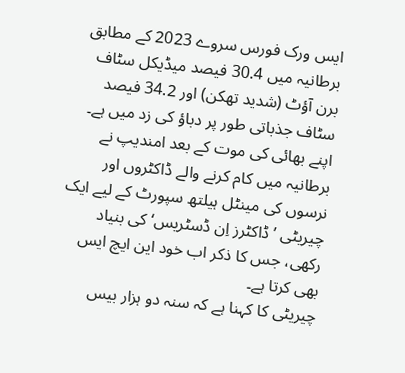ایس ورک فورس سروے 2023 کے مطابق برطانیہ میں 30.4 فیصد میڈیکل سٹاف برن آؤٹ (شدید تھکن) اور 34.2 فیصد سٹاف جذباتی طور پر دباؤ کی زد میں ہے۔
اپنے بھائی کی موت کے بعد امندیپ نے برطانیہ میں کام کرنے والے ڈاکٹروں اور نرسوں کی مینٹل ہیلتھ سپورٹ کے لیے ایک چیریٹی ’ڈاکٹرز اِن ڈسٹریس‘ کی بنیاد رکھی، جس کا ذکر اب خود این ایچ ایس بھی کرتا ہے۔
چیریٹی کا کہنا ہے کہ سنہ دو ہزار بیس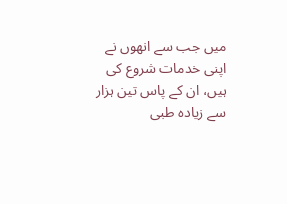میں جب سے انھوں نے اپنی خدمات شروع کی ہیں، ان کے پاس تین ہزار سے زیادہ طبی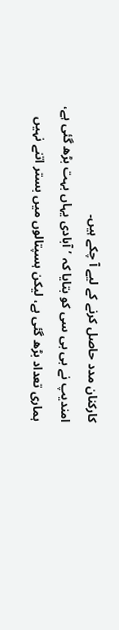کارکنان مدد حاصل کرنے کے لیے آ چکے ہیں۔
امندیپ نے بی بی سی کو بتایا کہ ’آبادی یہاں بہت بڑھ گئی ہے، ہماری تعداد بڑھ گئی ہے، لیکن ہسپتالوں میں بستر اتنے نہیں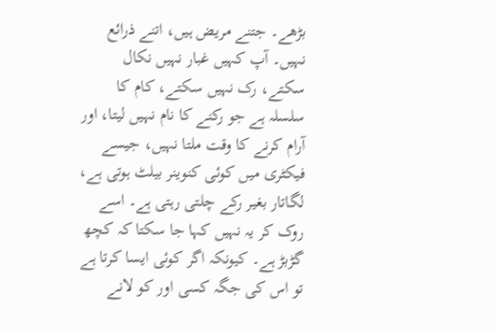بڑھے۔ جتنے مریض ہیں، اتنے ذرائع نہیں۔ آپ کہیں غبار نہیں نکال سکتے، رک نہیں سکتے، کام کا سلسلہ ہے جو رکنے کا نام نہیں لیتا، اور آرام کرنے کا وقت ملتا نہیں، جیسے فیکٹری میں کوئی کنوینر بیلٹ ہوتی ہے، لگاتار بغیر رکے چلتی رہتی ہے۔ اسے روک کر یہ نہیں کہا جا سکتا کہ کچھ گڑبڑ ہے۔ کیونکہ اگر کوئی ایسا کرتا ہے تو اس کی جگہ کسی اور کو لانے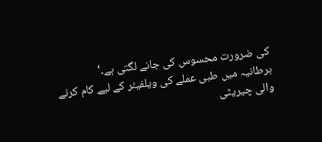کی ضرورت محسوس کی جانے لگتی ہے۔‘
برطانیہ میں طبی عملے کی ویلفیئر کے لیے کام کرنے والی چیریٹی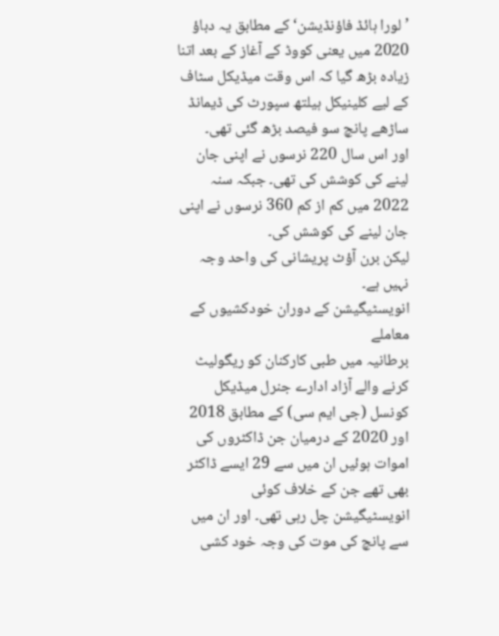’لورا ہائڈ فاؤنڈیشن‘ کے مطابق یہ دباؤ 2020 میں یعنی کووڈ کے آغاز کے بعد اتنا زیادہ بڑھ گیا کہ اس وقت میڈیکل سٹاف کے لیے کلینیکل ہیلتھ سپورٹ کی ڈیمانڈ ساڑھے پانچ سو فیصد بڑھ گئی تھی۔
اور اس سال 220 نرسوں نے اپنی جان لینے کی کوشش کی تھی۔ جبکہ سنہ 2022 میں کم از کم 360 نرسوں نے اپنی جان لینے کی کوشش کی۔
لیکن برن آؤٹ پریشانی کی واحد وجہ نہیں ہے۔
انویسٹیگیشن کے دوران خودکشیوں کے معاملے
برطانیہ میں طبی کارکنان کو ریگولیٹ کرنے والے آزاد ادارے جنرل میڈیکل کونسل (جی ایم سی) کے مطابق 2018 اور 2020 کے درمیان جن ڈاکٹروں کی اموات ہوئیں ان میں سے 29 ایسے ڈاکٹر بھی تھے جن کے خلاف کوئی انویسٹیگیشن چل رہی تھی۔ اور ان میں سے پانچ کی موت کی وجہ خود کشی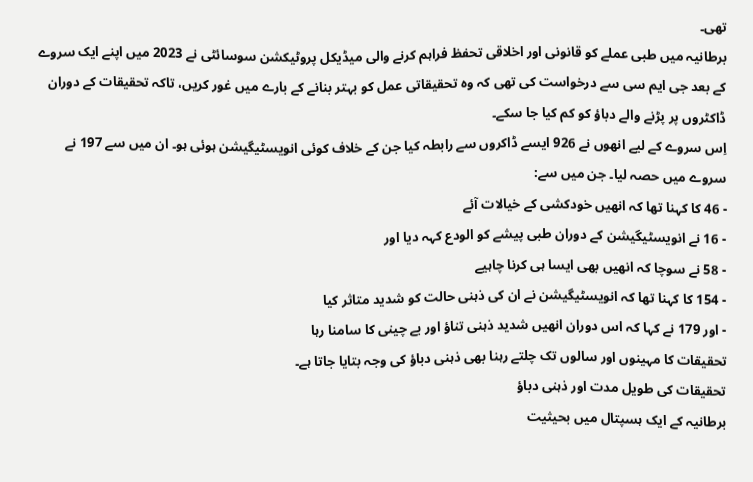تھی۔
برطانیہ میں طبی عملے کو قانونی اور اخلاقی تحفظ فراہم کرنے والی میڈیکل پروٹیکشن سوسائٹی نے 2023 میں اپنے ایک سروے کے بعد جی ایم سی سے درخواست کی تھی کہ وہ تحقیقاتی عمل کو بہتر بنانے کے بارے میں غور کریں، تاکہ تحقیقات کے دوران ڈاکٹروں پر پڑنے والے دباؤ کو کم کیا جا سکے۔
اِس سروے کے لیے انھوں نے 926 ایسے ڈاکروں سے رابطہ کیا جن کے خلاف کوئی انویسٹیگیشن ہوئی ہو۔ ان میں سے 197 نے سروے میں حصہ لیا۔ جن میں سے:
- 46 کا کہنا تھا کہ انھیں خودکشی کے خیالات آئے
- 16 نے انویسٹیگیشن کے دوران طبی پیشے کو الودع کہہ دیا اور
- 58 نے سوچا کہ انھیں بھی ایسا ہی کرنا چاہیے
- 154 کا کہنا تھا کہ انویسٹیگیشن نے ان کی ذہنی حالت کو شدید متاثر کیا
- اور 179 نے کہا کہ اس دوران انھیں شدید ذہنی تناؤ اور بے چینی کا سامنا رہا
تحقیقات کا مہینوں اور سالوں تک چلتے رہنا بھی ذہنی دباؤ کی وجہ بتایا جاتا ہے۔
تحقیقات کی طویل مدت اور ذہنی دباؤ
برطانیہ کے ایک ہسپتال میں بحیثیت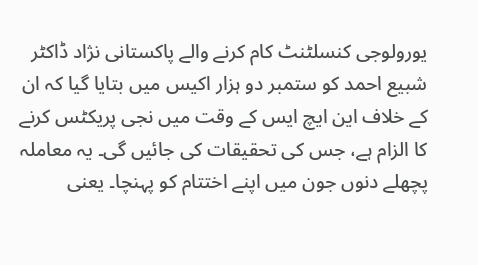یورولوجی کنسلٹنٹ کام کرنے والے پاکستانی نژاد ڈاکٹر شبیع احمد کو ستمبر دو ہزار اکیس میں بتایا گیا کہ ان کے خلاف این ایچ ایس کے وقت میں نجی پریکٹس کرنے کا الزام ہے، جس کی تحقیقات کی جائیں گی۔ یہ معاملہ پچھلے دنوں جون میں اپنے اختتام کو پہنچا۔ یعنی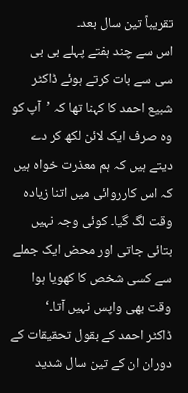تقریباً تین سال بعد۔
اس سے چند ہفتے پہلے بی بی سی سے بات کرتے ہوئے ڈاکٹر شبیع احمد کا کہنا تھا کہ ’آپ کو وہ صرف ایک لائن لکھ کر دے دیتے ہیں کہ ہم معذرت خواہ ہیں کہ اس کارروائی میں اتنا زیادہ وقت لگ گیا۔ کوئی وجہ نہیں بتائی جاتی اور محض ایک جملے سے کسی شخص کا کھویا ہوا وقت بھی واپس نہیں آتا۔‘
ڈاکٹر احمد کے بقول تحقیقات کے دوران ان کے تین سال شدید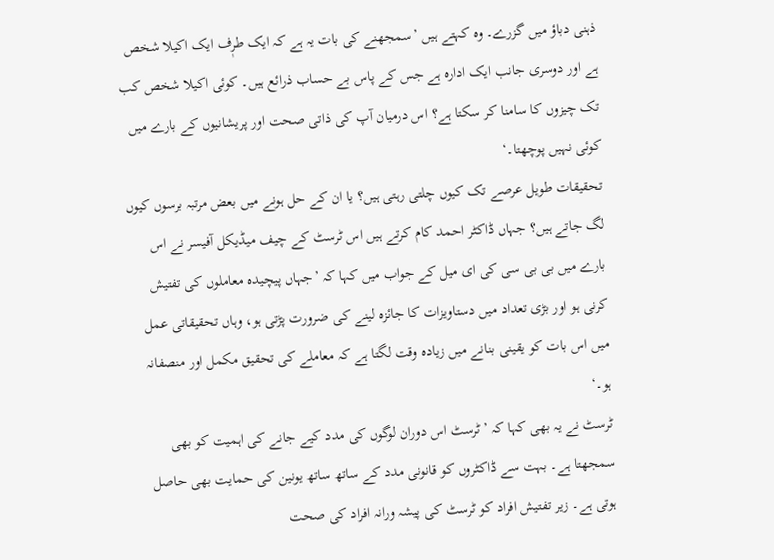ذہنی دباؤ میں گزرے۔ وہ کہتے ہیں ’سمجھنے کی بات یہ ہے کہ ایک طرٖف ایک اکیلا شخص ہے اور دوسری جانب ایک ادارہ ہے جس کے پاس بے حساب ذرائع ہیں۔ کوئی اکیلا شخص کب تک چیزوں کا سامنا کر سکتا ہے؟ اس درمیان آپ کی ذاتی صحت اور پریشانیوں کے بارے میں کوئی نہیں پوچھتا۔‘
تحقیقات طویل عرصے تک کیوں چلتی رہتی ہیں؟ یا ان کے حل ہونے میں بعض مرتبہ برسوں کیوں لگ جاتے ہیں؟ جہاں ڈاکٹر احمد کام کرتے ہیں اس ٹرسٹ کے چیف میڈیکل آفیسر نے اس بارے میں بی بی سی کی ای میل کے جواب میں کہا کہ ’جہاں پیچیدہ معاملوں کی تفتیش کرنی ہو اور بڑی تعداد میں دستاویزات کا جائزہ لینے کی ضرورت پڑتی ہو، وہاں تحقیقاتی عمل میں اس بات کو یقینی بنانے میں زیادہ وقت لگتا ہے کہ معاملے کی تحقیق مکمل اور منصفانہ ہو۔‘
ٹرسٹ نے یہ بھی کہا کہ ’ٹرسٹ اس دوران لوگوں کی مدد کیے جانے کی اہمیت کو بھی سمجھتا ہے۔ بہت سے ڈاکٹروں کو قانونی مدد کے ساتھ ساتھ یونین کی حمایت بھی حاصل ہوتی ہے۔ زیر تفتیش افراد کو ٹرسٹ کی پیشہ ورانہ افراد کی صحت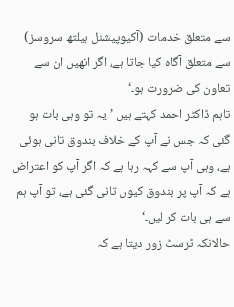سے متعلق خدمات (آکیوپیشنل ہیلتھ سروسز) سے متعلق آگاہ کیا جاتا ہے، اگر انھیں ان سے تعاون کی ضرورت ہو۔‘
تاہم ڈاکٹر احمد کہتے ہیں ’یہ تو وہی بات ہو گئی کہ جس نے آپ کے خلاف بندوق تانی ہوئی ہے، وہی آپ سے کہہ رہا ہے کہ اگر آپ کو اعتراض ہے کہ آپ پر بندوق کیوں تانی گئی ہے، تو آپ ہم سے ہی بات کر لیں۔‘
حالانکہ ٹرسٹ زور دیتا ہے کہ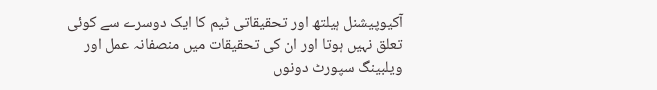آکیوپیشنل ہیلتھ اور تحقیقاتی ٹیم کا ایک دوسرے سے کوئی تعلق نہیں ہوتا اور ان کی تحقیقات میں منصفانہ عمل اور ویلبینگ سپورٹ دونوں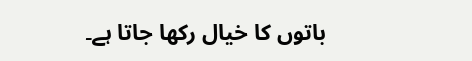باتوں کا خیال رکھا جاتا ہے۔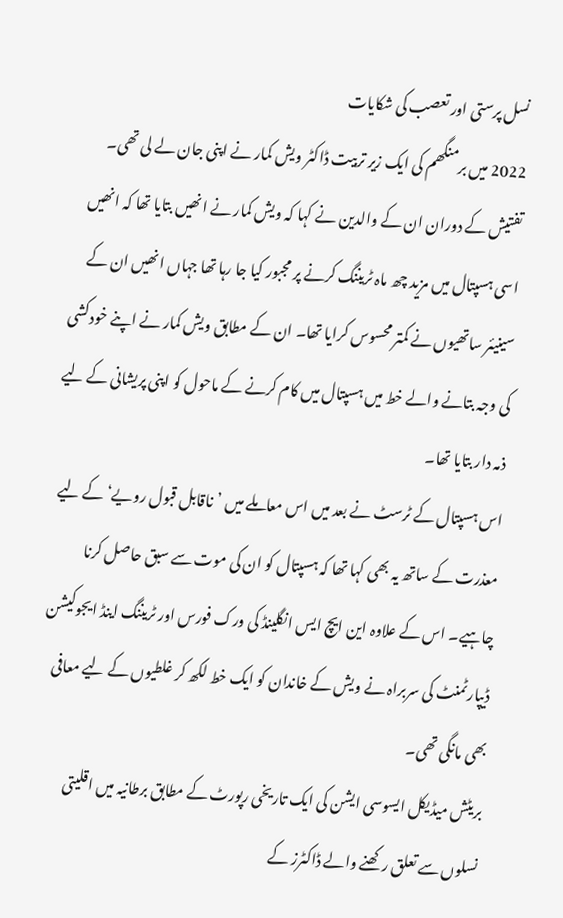نسل پرستی اور تعصب کی شکایات
2022 میں برمنگھم کی ایک زیر تربیت ڈاکٹر ویش کمار نے اپنی جان لے لی تھی۔ تفتیش کے دوران ان کے والدین نے کہا کہ ویش کمار نے انھیں بتایا تھا کہ انھیں اسی ہسپتال میں مزید چھ ماہ ٹریننگ کرنے پر مجبور کیا جا رہا تھا جہاں انھیں ان کے سینیئر ساتھیوں نے کمتر محسوس کرایا تھا۔ ان کے مطابق ویش کمار نے اپنے خودکشی کی وجہ بتانے والے خط میں ہسپتال میں کام کرنے کے ماحول کو اپنی پریشانی کے لیے ذمہ دار بتایا تھا۔
اس ہسپتال کے ٹرسٹ نے بعد میں اس معاملے میں ’ناقابل قبول رویے‘ کے لیے معذرت کے ساتھ یہ بھی کہا تھا کہ ہسپتال کو ان کی موت سے سبق حاصل کرنا چاہیے۔ اس کے علاوہ این ایچ ایس انگلینڈ کی ورک فورس اور ٹریننگ اینڈ ایجوکیشن ڈیپارٹمنٹ کی سربراہ نے ویش کے خاندان کو ایک خط لکھ کر غلطیوں کے لیے معافی بھی مانگی تھی۔
بریٹش میڈیکل ایسوسی ایشن کی ایک تاریخی رپورٹ کے مطابق برطانیہ میں اقلیتی نسلوں سے تعلق رکھنے والے ڈاکٹرز کے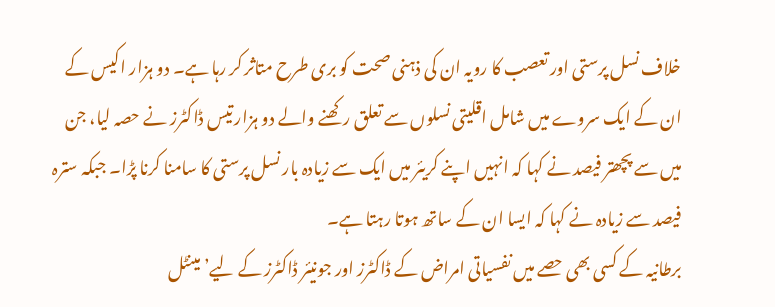خلاف نسل پرستی اور تعصب کا رویہ ان کی ذہنی صحت کو بری طرح متاثر کر رہا ہے۔ دو ہزار اکیس کے ان کے ایک سروے میں شامل اقلیتی نسلوں سے تعلق رکھنے والے دو ہزار تیس ڈاکٹرز نے حصہ لیا، جن میں سے پچھتر فیصد نے کہا کہ انہیں اپنے کریئر میں ایک سے زیادہ بار نسل پرستی کا سامنا کرنا پڑا۔ جبکہ سترہ فیصد سے زیادہ نے کہا کہ ایسا ان کے ساتھ ہوتا رہتا ہے۔
برطانیہ کے کسی بھی حصے میں نفسیاتی امراض کے ڈاکٹرز اور جونیئر ڈاکٹرز کے لیے’مینٹل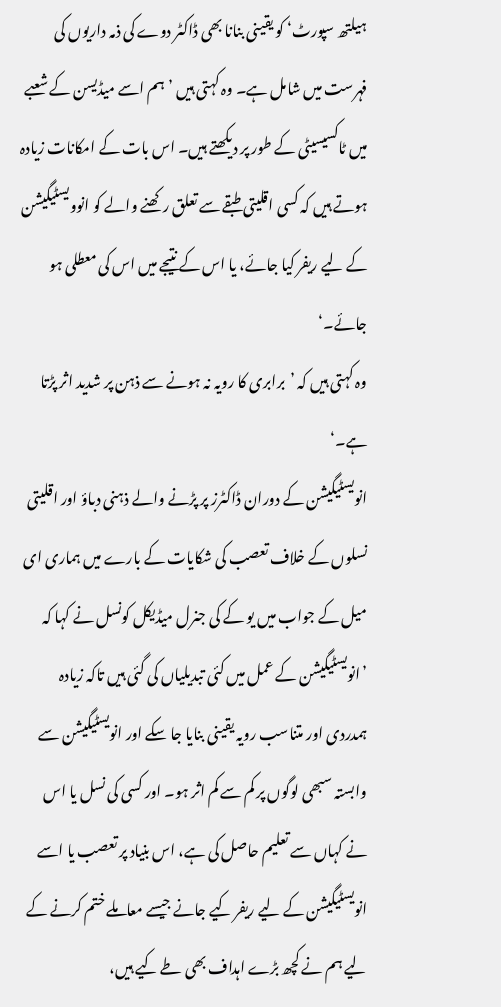ہیلتھ سپورٹ‘ کو یقینی بنانا بھی ڈاکٹر دوے کی ذمہ داریوں کی فہرست میں شامل ہے۔ وہ کہتی ہیں ’ہم اسے میڈیسن کے شعبے میں ٹاکسیسیٹی کے طور پر دیکھتے ہیں۔ اس بات کے امکانات زیادہ ہوتے ہیں کہ کسی اقلیتی طبقے سے تعلق رکھنے والے کو انوویسٹیگیشن کے لیے ریفر کیا جائے، یا اس کے نتیجے میں اس کی معطلی ہو جائے۔‘
وہ کہتی ہیں کہ ’برابری کا رویہ نہ ہونے سے ذہن پر شدید اثر پڑتا ہے۔‘
انویسٹیگیشن کے دوران ڈاکٹرز پر پڑنے والے ذہنی دباؤ اور اقلیتی نسلوں کے خلاف تعصب کی شکایات کے بارے میں ہماری ای میل کے جواب میں یو کے کی جنرل میڈیکل کونسل نے کہا کہ ’انویسٹیگیشن کے عمل میں کئی تبدیلیاں کی گئی ہیں تاکہ زیادہ ہمدردی اور متناسب رویہ یقینی بنایا جا سکے اور انویسٹیگیشن سے وابستہ سبھی لوگوں پر کم سے کم اثر ہو۔ اور کسی کی نسل یا اس نے کہاں سے تعلیم حاصل کی ہے، اس بنیاد پر تعصب یا اسے انویسٹیگیشن کے لیے ریفر کیے جانے جیسے معاملے ختم کرنے کے لیے ہم نے کچھ بڑے اہداف بھی طے کیے ہیں،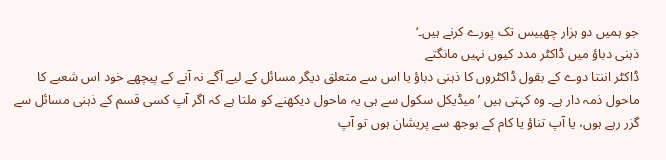جو ہمیں دو ہزار چھبیس تک پورے کرنے ہیں۔‘
ذہنی دباؤ میں ڈاکٹر مدد کیوں نہیں مانگتے
ڈاکٹر اننتا دوے کے بقول ڈاکٹروں کا ذہنی دباؤ یا اس سے متعلق دیگر مسائل کے لیے آگے نہ آنے کے پیچھے خود اس شعبے کا ماحول ذمہ دار ہے۔ وہ کہتی ہیں ’میڈیکل سکول سے ہی یہ ماحول دیکھنے کو ملتا ہے کہ اگر آپ کسی قسم کے ذہنی مسائل سے گزر رہے ہوں، یا آپ تناؤ یا کام کے بوجھ سے پریشان ہوں تو آپ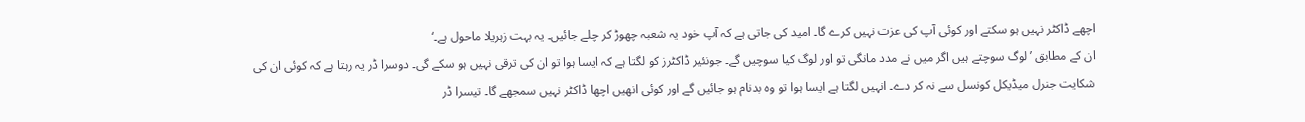اچھے ڈاکٹر نہیں ہو سکتے اور کوئی آپ کی عزت نہیں کرے گا۔ امید کی جاتی ہے کہ آپ خود یہ شعبہ چھوڑ کر چلے جائیں۔ یہ بہت زہریلا ماحول ہے۔‘
ان کے مطابق ’لوگ سوچتے ہیں اگر میں نے مدد مانگی تو اور لوگ کیا سوچیں گے۔ جونئیر ڈاکٹرز کو لگتا ہے کہ ایسا ہوا تو ان کی ترقی نہیں ہو سکے گی۔ دوسرا ڈر یہ رہتا ہے کہ کوئی ان کی شکایت جنرل میڈیکل کونسل سے نہ کر دے۔ انہیں لگتا ہے ایسا ہوا تو وہ بدنام ہو جائیں گے اور کوئی انھیں اچھا ڈاکٹر نہیں سمجھے گا۔ تیسرا ڈر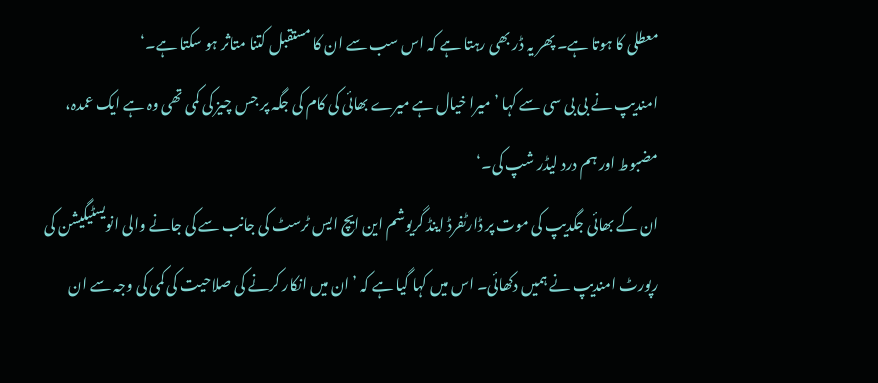معطلی کا ہوتا ہے۔ پھر یہ ڈر بھی رہتا ہے کہ اس سب سے ان کا مستقبل کتنا متاثر ہو سکتا ہے۔‘
امندیپ نے بی بی سی سے کہا ’میرا خیال ہے میرے بھائی کی کام کی جگہ پر جس چیز کی کمی تھی وہ ہے ایک عمدہ، مضبوط اور ہم درد لیڈر شپ کی۔‘
ان کے بھائی جگدیپ کی موت پر ڈارٹفرڈ اینڈ گریوشم این ایچ ایس ٹرسٹ کی جانب سے کی جانے والی انویسٹیگیشن کی رپورٹ امندیپ نے ہمیں دکھائی۔ اس میں کہا گیا ہے کہ ’ان میں انکار کرنے کی صلاحیت کی کمی کی وجہ سے ان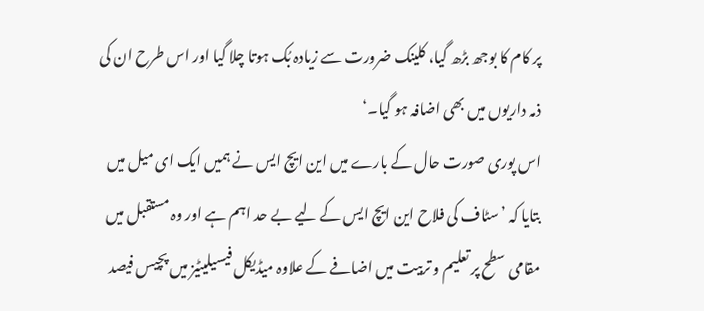پر کام کا بوجھ بڑھ گیا، کلینک ضرورت سے زیادہ بُک ہوتا چلا گیا اور اس طرح ان کی ذمہ داریوں میں بھی اضافہ ہو گیا۔‘
اس پوری صورت حال کے بارے میں این ایچ ایس نے ہمیں ایک ای میل میں بتایا کہ ’سٹاف کی فلاح این ایچ ایس کے لیے بے حد اہم ہے اور وہ مستقبل میں مقامی سطح پر تعلیم و تربیت میں اضافے کے علاوہ میڈیکل فیسیلیٹیز میں پچیس فیصد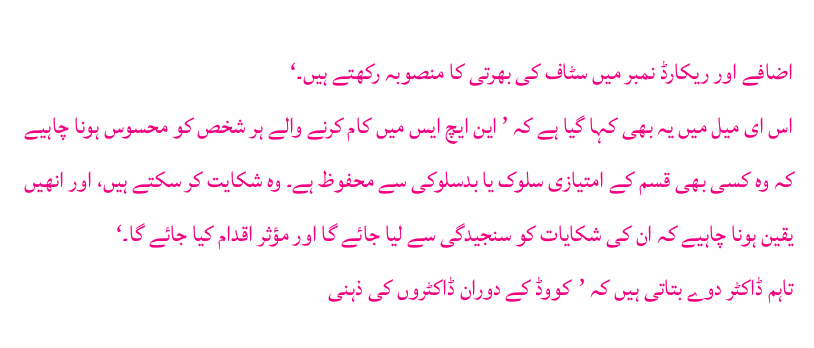اضافے اور ریکارڈ نمبر میں سٹاف کی بھرتی کا منصوبہ رکھتے ہیں۔‘
اس ای میل میں یہ بھی کہا گیا ہے کہ ’این ایچ ایس میں کام کرنے والے ہر شخص کو محسوس ہونا چاہیے کہ وہ کسی بھی قسم کے امتیازی سلوک یا بدسلوکی سے محفوظ ہے۔ وہ شکایت کر سکتے ہیں، اور انھیں یقین ہونا چاہیے کہ ان کی شکایات کو سنجیدگی سے لیا جائے گا اور مؤثر اقدام کیا جائے گا۔‘
تاہم ڈاکٹر دوے بتاتی ہیں کہ ’کووڈ کے دوران ڈاکٹروں کی ذہنی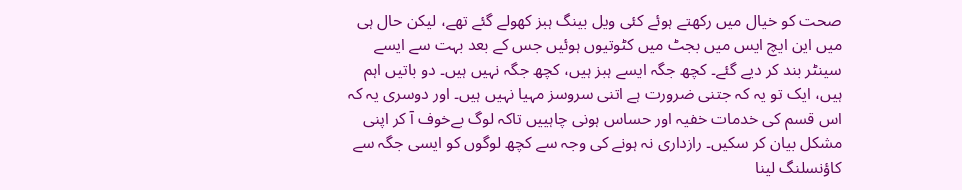صحت کو خیال میں رکھتے ہوئے کئی ویل بینگ ہبز کھولے گئے تھے، لیکن حال ہی میں این ایچ ایس میں بجٹ میں کٹوتیوں ہوئیں جس کے بعد بہت سے ایسے سینٹر بند کر دیے گئے۔ کچھ جگہ ایسے ہبز ہیں، کچھ جگہ نہیں ہیں۔ دو باتیں اہم ہیں، ایک تو یہ کہ جتنی ضرورت ہے اتنی سروسز مہیا نہیں ہیں۔ اور دوسری یہ کہ اس قسم کی خدمات خفیہ اور حساس ہونی چاہییں تاکہ لوگ بےخوف آ کر اپنی مشکل بیان کر سکیں۔ رازداری نہ ہونے کی وجہ سے کچھ لوگوں کو ایسی جگہ سے کاؤنسلنگ لینا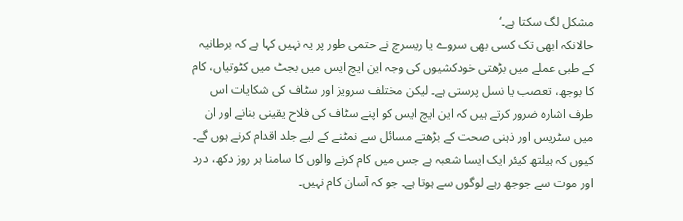مشکل لگ سکتا ہے۔‘
حالانکہ ابھی تک کسی بھی سروے یا ریسرچ نے حتمی طور پر یہ نہیں کہا ہے کہ برطانیہ کے طبی عملے میں بڑھتی خودکشیوں کی وجہ این ایچ ایس میں بجٹ میں کٹوتیاں، کام کا بوجھ، تعصب یا نسل پرستی ہے۔ لیکن مختلف سرویز اور سٹاف کی شکایات اس طرف اشارہ ضرور کرتے ہیں کہ این ایچ ایس کو اپنے سٹاف کی فلاح یقینی بنانے اور ان میں سٹریس اور ذہنی صحت کے بڑھتے مسائل سے نمٹنے کے لیے جلد اقدام کرنے ہوں گے۔ کیوں کہ ہیلتھ کیئر ایک ایسا شعبہ ہے جس میں کام کرنے والوں کا سامنا ہر روز دکھ، درد اور موت سے جوجھ رہے لوگوں سے ہوتا ہے۔ جو کہ آسان کام نہیں۔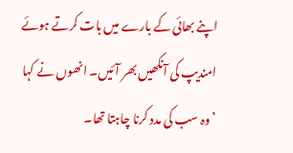اپنے بھائی کے بارے میں بات کرتے ہوئے امندیپ کی آنکھیں بھر آئیں۔ انھوں نے کہا ’وہ سب کی مدد کرنا چاہتا تھا۔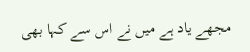مجھے یاد ہے میں نے اس سے کہا بھی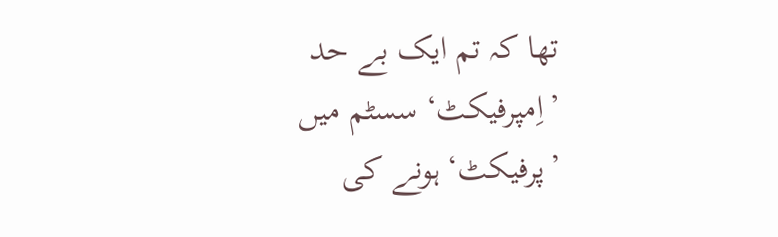تھا کہ تم ایک بے حد ’اِمپرفیکٹ‘ سسٹم میں ’پرفیکٹ‘ ہونے کی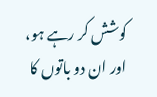کوشش کر رہے ہو، اور ان دو باتوں کا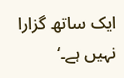ایک ساتھ گزارا نہیں ہے۔‘